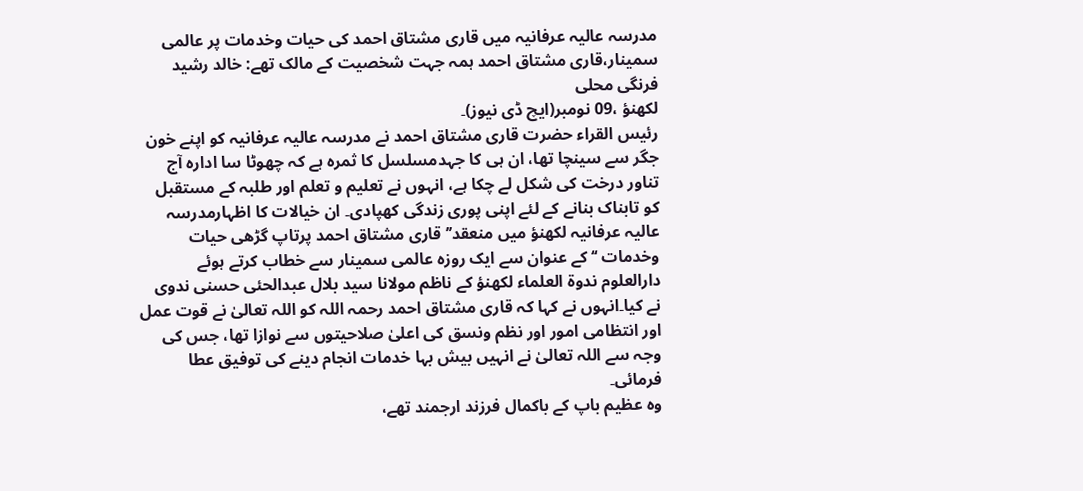مدرسہ عالیہ عرفانیہ میں قاری مشتاق احمد کی حیات وخدمات پر عالمی سمینار،قاری مشتاق احمد ہمہ جہت شخصیت کے مالک تھے: خالد رشید فرنگی محلی
لکھنؤ ،09 نومبر(ایچ ڈی نیوز)۔
رئیس القراء حضرت قاری مشتاق احمد نے مدرسہ عالیہ عرفانیہ کو اپنے خون جگر سے سینچا تھا، ان ہی کا جہدمسلسل کا ثمرہ ہے کہ چھوٹا سا ادارہ آج تناور درخت کی شکل لے چکا ہے، انہوں نے تعلیم و تعلم اور طلبہ کے مستقبل کو تابناک بنانے کے لئے اپنی پوری زندگی کھپادی۔ ان خیالات کا اظہارمدرسہ عالیہ عرفانیہ لکھنؤ میں منعقد’’ قاری مشتاق احمد پرتاپ گڑھی حیات وخدمات ‘‘ کے عنوان سے ایک روزہ عالمی سمینار سے خطاب کرتے ہوئے دارالعلوم ندوۃ العلماء لکھنؤ کے ناظم مولانا سید بلال عبدالحئی حسنی ندوی نے کیا۔انہوں نے کہا کہ قاری مشتاق احمد رحمہ اللہ کو اللہ تعالیٰ نے قوت عمل اور انتظامی امور اور نظم ونسق کی اعلیٰ صلاحیتوں سے نوازا تھا، جس کی وجہ سے اللہ تعالیٰ نے انہیں بیش بہا خدمات انجام دینے کی توفیق عطا فرمائی۔
وہ عظیم باپ کے باکمال فرزند ارجمند تھے،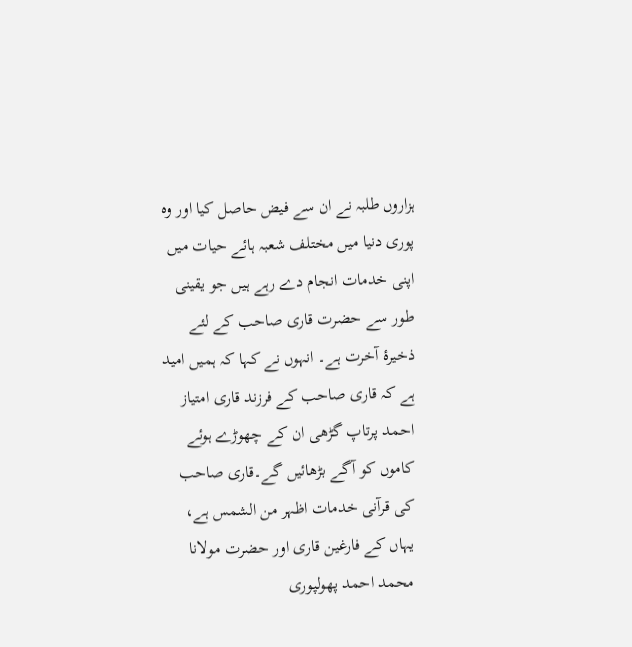ہزاروں طلبہ نے ان سے فیض حاصل کیا اور وہ پوری دنیا میں مختلف شعبہ ہائے حیات میں اپنی خدمات انجام دے رہے ہیں جو یقینی طور سے حضرت قاری صاحب کے لئے ذخیرۂ آخرت ہے۔ انہوں نے کہا کہ ہمیں امید ہے کہ قاری صاحب کے فرزند قاری امتیاز احمد پرتاپ گڑھی ان کے چھوڑے ہوئے کاموں کو آگے بڑھائیں گے۔قاری صاحب کی قرآنی خدمات اظہر من الشمس ہے، یہاں کے فارغین قاری اور حضرت مولانا محمد احمد پھولپوری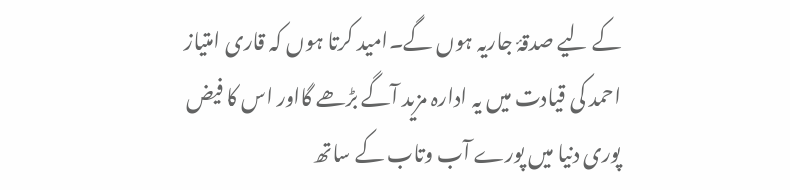کے لیے صدقۂ جاریہ ہوں گے۔امید کرتا ہوں کہ قاری امتیاز احمد کی قیادت میں یہ ادارہ مزید آگے بڑھے گااور اس کا فیض پوری دنیا میں پورے آب وتاب کے ساتھ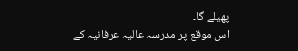پھیلے گا۔
اس موقع پر مدرسہ عالیہ عرفانیہ کے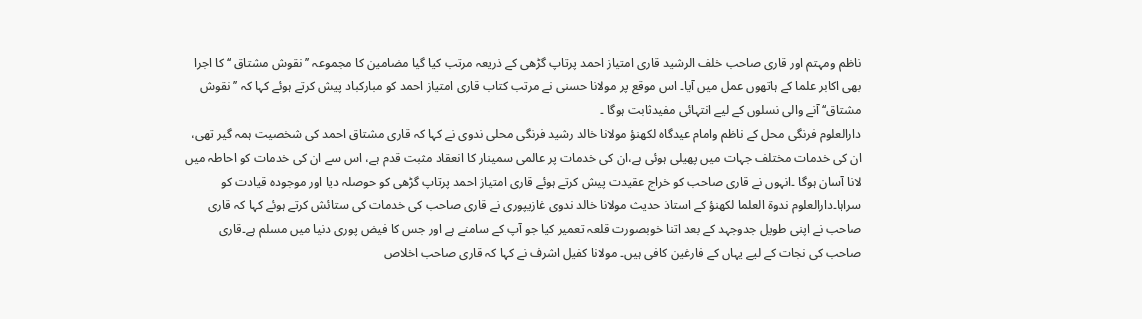ناظم ومہتم اور قاری صاحب خلف الرشید قاری امتیاز احمد پرتاپ گڑھی کے ذریعہ مرتب کیا گیا مضامین کا مجموعہ ’’نقوش مشتاق ‘‘ کا اجرا بھی اکابر علما کے ہاتھوں عمل میں آیا۔ اس موقع پر مولانا حسنی نے مرتب کتاب قاری امتیاز احمد کو مبارکباد پیش کرتے ہوئے کہا کہ ’’نقوش مشتاق‘‘ آنے والی نسلوں کے لیے انتہائی مفیدثابت ہوگا ۔
دارالعلوم فرنگی محل کے ناظم وامام عیدگاہ لکھنؤ مولانا خالد رشید فرنگی محلی ندوی نے کہا کہ قاری مشتاق احمد کی شخصیت ہمہ گیر تھی، ان کی خدمات مختلف جہات میں پھیلی ہوئی ہے،ان کی خدمات پر عالمی سمینار کا انعقاد مثبت قدم ہے، اس سے ان کی خدمات کو احاطہ میں لانا آسان ہوگا ۔انہوں نے قاری صاحب کو خراج عقیدت پیش کرتے ہوئے قاری امتیاز احمد پرتاپ گڑھی کو حوصلہ دیا اور موجودہ قیادت کو سراہا۔دارالعلوم ندوۃ العلما لکھنؤ کے استاذ حدیث مولانا خالد ندوی غازیپوری نے قاری صاحب کی خدمات کی ستائش کرتے ہوئے کہا کہ قاری صاحب نے اپنی طویل جدوجہد کے بعد اتنا خوبصورت قلعہ تعمیر کیا جو آپ کے سامنے ہے اور جس کا فیض پوری دنیا میں مسلم ہے۔قاری صاحب کی نجات کے لیے یہاں کے فارغین کافی ہیں۔ مولانا کفیل اشرف نے کہا کہ قاری صاحب اخلاص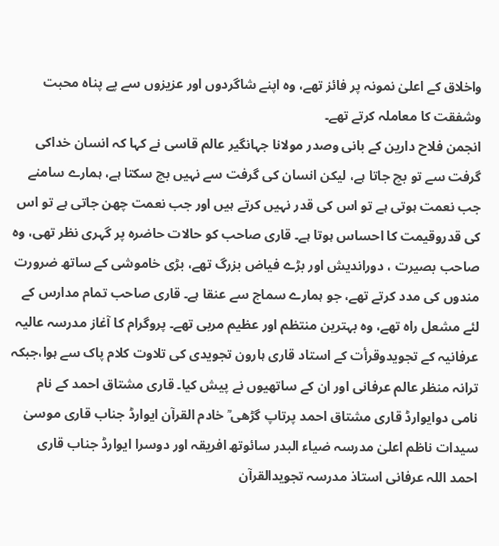واخلاق کے اعلیٰ نمونہ پر فائز تھے، وہ اپنے شاگردوں اور عزیزوں سے پے پناہ محبت وشفقت کا معاملہ کرتے تھے۔
انجمن فلاح دارین کے بانی وصدر مولانا جہانگیر عالم قاسی نے کہا کہ انسان خداکی گرفت سے تو بچ جاتا ہے، لیکن انسان کی گرفت سے نہیں بچ سکتا ہے، ہمارے سامنے جب نعمت ہوتی ہے تو اس کی قدر نہیں کرتے ہیں اور جب نعمت چھن جاتی ہے تو اس کی قدروقیمت کا احساس ہوتا ہے۔ قاری صاحب کو حالات حاضرہ پر گہری نظر تھی، وہ صاحب بصیرت ، دوراندیش اور بڑے فیاض بزرگ تھے، بڑی خاموشی کے ساتھ ضرورت مندوں کی مدد کرتے تھے، جو ہمارے سماج سے عنقا ہے۔ قاری صاحب تمام مدارس کے لئے مشعل راہ تھے، وہ بہترین منتظم اور عظیم مربی تھے۔ پروگرام کا آغاز مدرسہ عالیہ عرفانیہ کے تجویدوقرأت کے استاد قاری ہارون تجویدی کی تلاوت کلام پاک سے ہوا،جبکہ ترانہ منظر عالم عرفانی اور ان کے ساتھیوں نے پیش کیا۔ قاری مشتاق احمد کے نام نامی دوایوارڈ قاری مشتاق احمد پرتاپ گڑھی ؒ خادم القرآن ایوارڈ جناب قاری موسیٰ سیدات ناظم اعلیٰ مدرسہ ضیاء البدر سائوتھ افریقہ اور دوسرا ایوارڈ جناب قاری احمد اللہ عرفانی استاذ مدرسہ تجویدالقرآن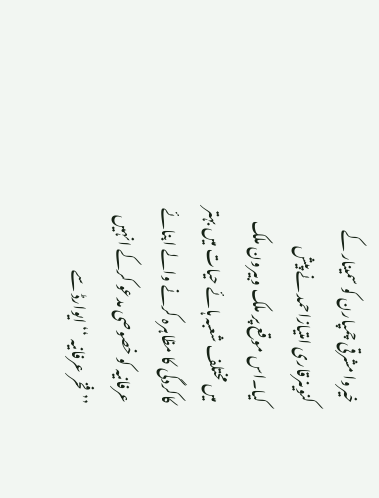خیروا مشرقی چمپارن کو سمینار کے کنوینرقاری امتیازاحمد نے پیش کیا۔اس موقع پر ملک وبیرون ملک میں مختلف شعبہ ہائے حیات میں بہتر کاکردگی کا مظاہرہ کرنے والے ابنائے عرفانیہ کو خصوصی مدعو کرکے انہیں ’’فخر عرفانیہ ‘‘ ایوارڈ سے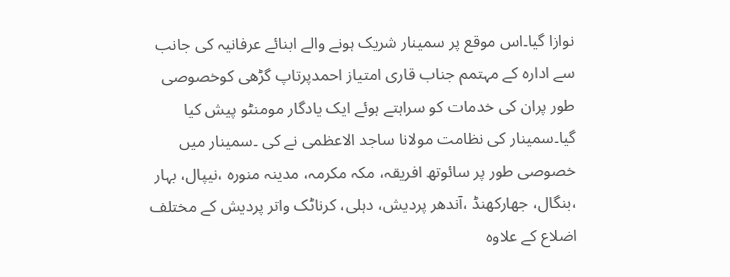نوازا گیا۔اس موقع پر سمینار شریک ہونے والے ابنائے عرفانیہ کی جانب سے ادارہ کے مہتمم جناب قاری امتیاز احمدپرتاپ گڑھی کوخصوصی طور پران کی خدمات کو سراہتے ہوئے ایک یادگار مومنٹو پیش کیا گیا۔سمینار کی نظامت مولانا ساجد الاعظمی نے کی ۔سمینار میں خصوصی طور پر سائوتھ افریقہ، مکہ مکرمہ، مدینہ منورہ ،نیپال، بہار ،بنگال، جھارکھنڈ ،آندھر پردیش، دہلی، کرناٹک واتر پردیش کے مختلف اضلاع کے علاوہ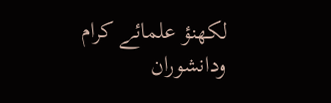لکھنؤ علمائے کرام ودانشوران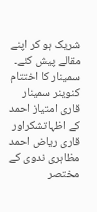شریک ہو کر اپنے مقالے پیش کئے۔
سمینار کا اختتام کنوینر سمینار قاری امتیاز احمد کے اظہاتشکراور قاری ریاض احمد مظاہری ندوی کے مختصر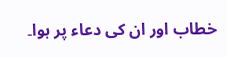خطاب اور ان کی دعاء پر ہوا۔